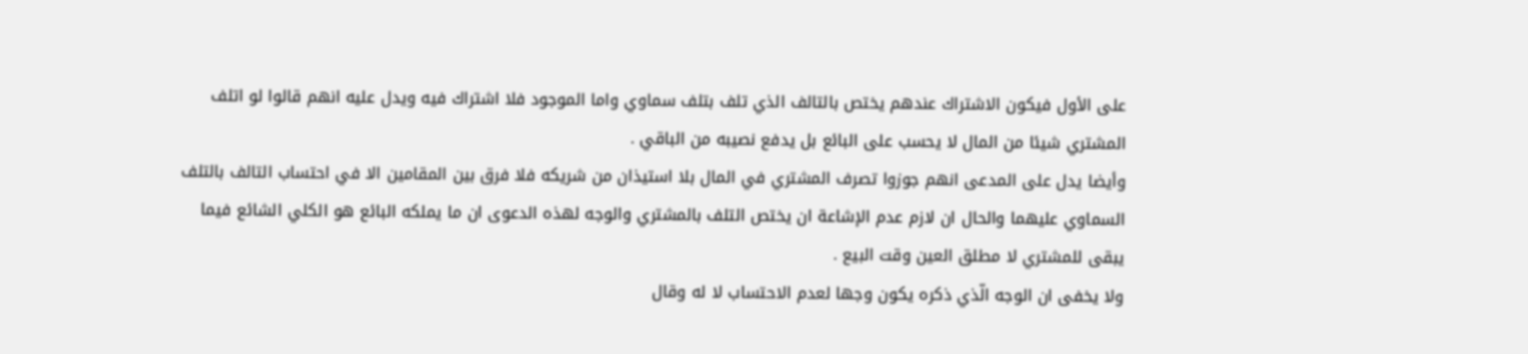على الأول فيكون الاشتراك عندهم يختص بالتالف الذي تلف بتلف سماوي واما الموجود فلا اشتراك فيه ويدل عليه انهم قالوا لو اتلف المشتري شيئا من المال لا يحسب على البائع بل يدفع نصيبه من الباقي .
وأيضا يدل على المدعى انهم جوزوا تصرف المشتري في المال بلا استيذان من شريكه فلا فرق بين المقامين الا في احتساب التالف بالتلف السماوي عليهما والحال ان لازم عدم الإشاعة ان يختص التلف بالمشتري والوجه لهذه الدعوى ان ما يملكه البائع هو الكلي الشائع فيما يبقى للمشتري لا مطلق العين وقت البيع .
ولا يخفى ان الوجه الّذي ذكره يكون وجها لعدم الاحتساب لا له وقال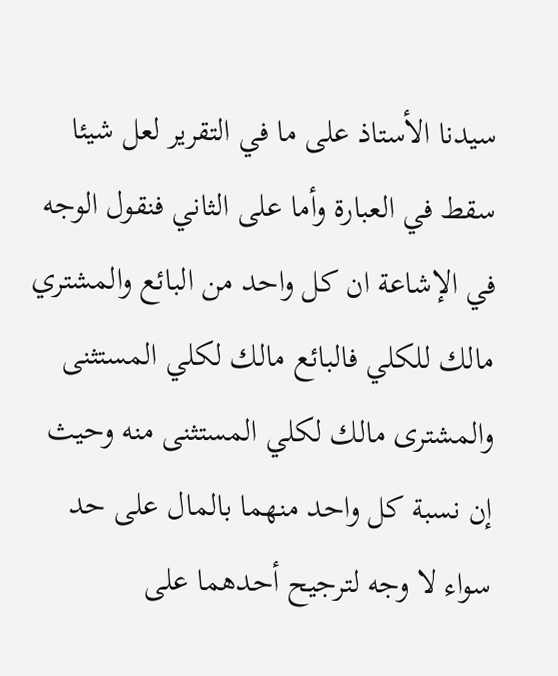سيدنا الأستاذ على ما في التقرير لعل شيئا سقط في العبارة وأما على الثاني فنقول الوجه في الإشاعة ان كل واحد من البائع والمشتري مالك للكلي فالبائع مالك لكلي المستثنى والمشترى مالك لكلي المستثنى منه وحيث إن نسبة كل واحد منهما بالمال على حد سواء لا وجه لترجيح أحدهما على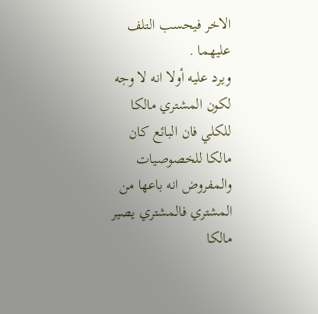الاخر فيحسب التلف عليهما .
ويرد عليه أولا انه لا وجه لكون المشتري مالكا للكلي فان البائع كان مالكا للخصوصيات والمفروض انه باعها من المشتري فالمشتري يصير مالكا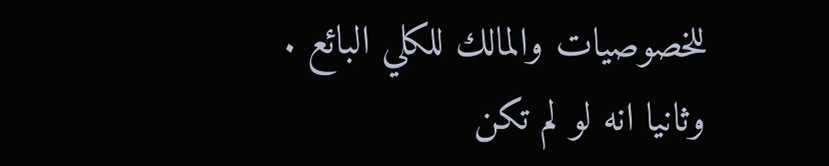للخصوصيات والمالك للكلي البائع .
وثانيا انه لو لم تكن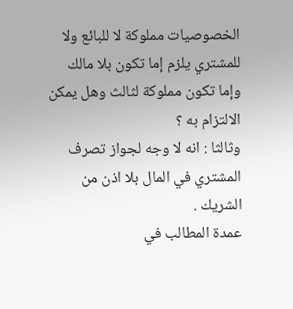الخصوصيات مملوكة لا للبائع ولا للمشتري يلزم إما تكون بلا مالك وإما تكون مملوكة لثالث وهل يمكن الالتزام به ؟
وثالثا : انه لا وجه لجواز تصرف المشتري في المال بلا اذن من الشريك .
عمدة المطالب في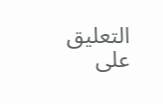التعليق على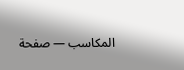المكاسب — صفحة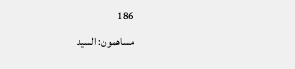186
مساهمون: السيد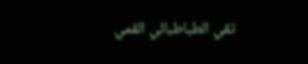تقي الطباطبائي القمي